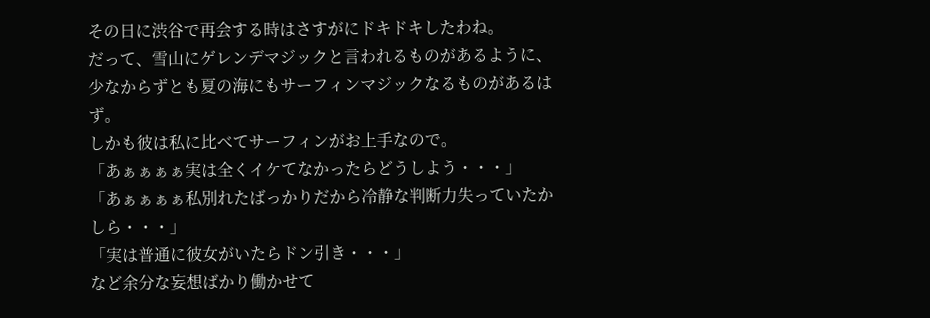その日に渋谷で再会する時はさすがにドキドキしたわね。
だって、雪山にゲレンデマジックと言われるものがあるように、少なからずとも夏の海にもサーフィンマジックなるものがあるはず。
しかも彼は私に比べてサーフィンがお上手なので。
「あぁぁぁぁ実は全くイケてなかったらどうしよう・・・」
「あぁぁぁぁ私別れたばっかりだから冷静な判断力失っていたかしら・・・」
「実は普通に彼女がいたらドン引き・・・」
など余分な妄想ばかり働かせて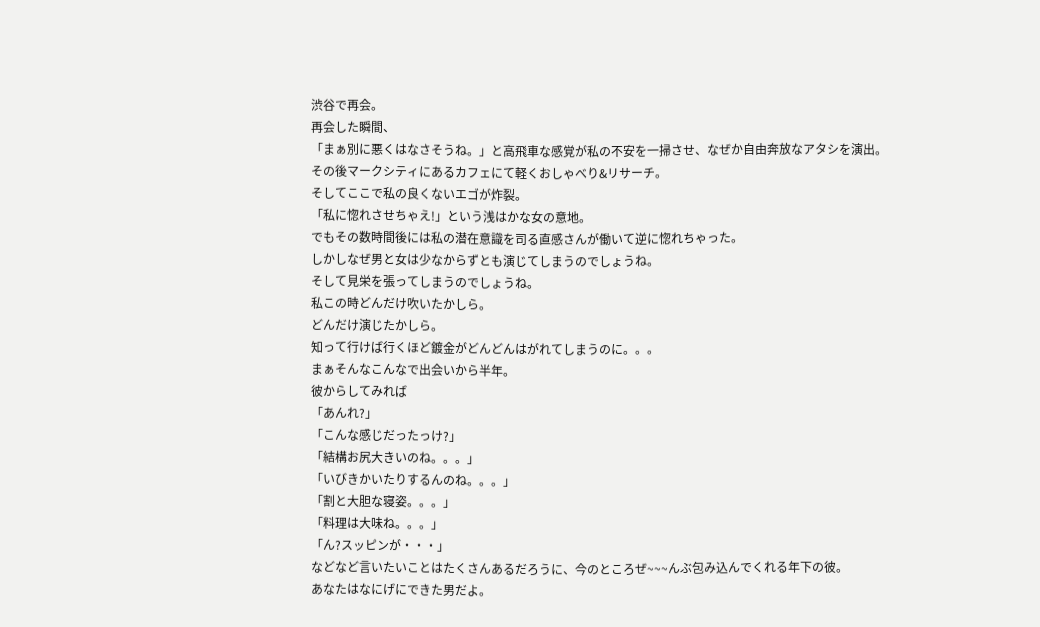渋谷で再会。
再会した瞬間、
「まぁ別に悪くはなさそうね。」と高飛車な感覚が私の不安を一掃させ、なぜか自由奔放なアタシを演出。
その後マークシティにあるカフェにて軽くおしゃべり&リサーチ。
そしてここで私の良くないエゴが炸裂。
「私に惚れさせちゃえ!」という浅はかな女の意地。
でもその数時間後には私の潜在意識を司る直感さんが働いて逆に惚れちゃった。
しかしなぜ男と女は少なからずとも演じてしまうのでしょうね。
そして見栄を張ってしまうのでしょうね。
私この時どんだけ吹いたかしら。
どんだけ演じたかしら。
知って行けば行くほど鍍金がどんどんはがれてしまうのに。。。
まぁそんなこんなで出会いから半年。
彼からしてみれば
「あんれ?」
「こんな感じだったっけ?」
「結構お尻大きいのね。。。」
「いびきかいたりするんのね。。。」
「割と大胆な寝姿。。。」
「料理は大味ね。。。」
「ん?スッピンが・・・」
などなど言いたいことはたくさんあるだろうに、今のところぜ~~~んぶ包み込んでくれる年下の彼。
あなたはなにげにできた男だよ。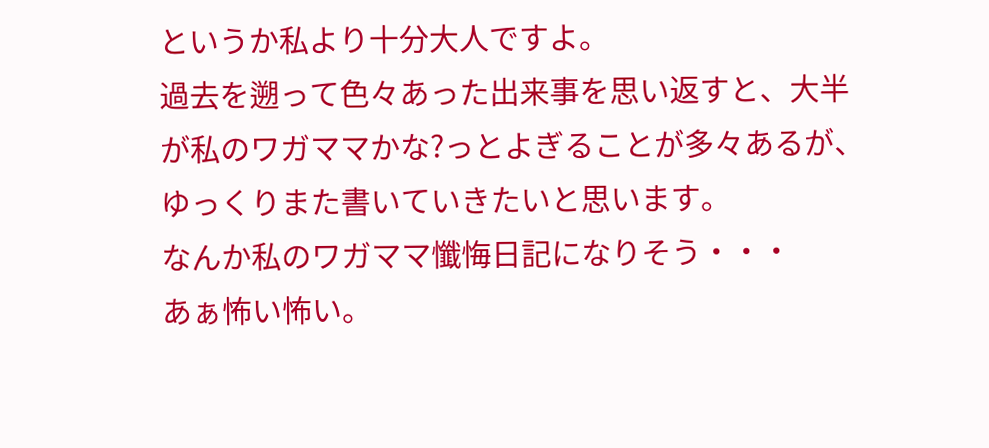というか私より十分大人ですよ。
過去を遡って色々あった出来事を思い返すと、大半が私のワガママかな?っとよぎることが多々あるが、ゆっくりまた書いていきたいと思います。
なんか私のワガママ懺悔日記になりそう・・・
あぁ怖い怖い。